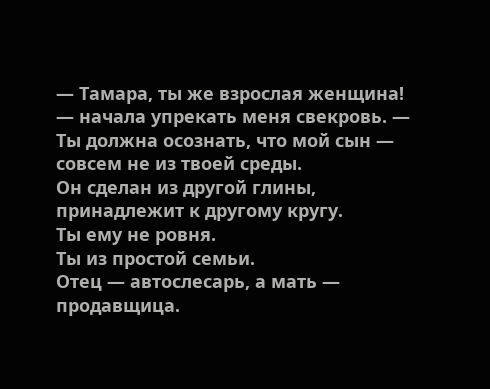— Тамара, ты же взрослая женщина! — начала упрекать меня свекровь. — Ты должна осознать, что мой сын — совсем не из твоей среды.
Он сделан из другой глины, принадлежит к другому кругу.
Ты ему не ровня.
Ты из простой семьи.
Отец — автослесарь, а мать — продавщица.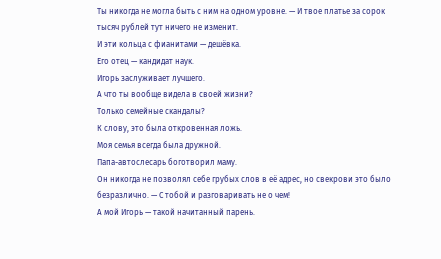Ты никогда не могла быть с ним на одном уровне. — И твое платье за сорок тысяч рублей тут ничего не изменит.
И эти кольца с фианитами — дешёвка.
Его отец — кандидат наук.
Игорь заслуживает лучшего.
А что ты вообще видела в своей жизни?
Только семейные скандалы?
К слову, это была откровенная ложь.
Моя семья всегда была дружной.
Папа-автослесарь боготворил маму.
Он никогда не позволял себе грубых слов в её адрес, но свекрови это было безразлично. — С тобой и разговаривать не о чем!
А мой Игорь — такой начитанный парень.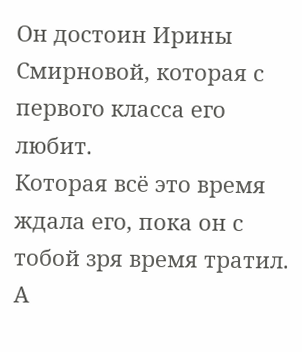Он достоин Ирины Смирновой, которая с первого класса его любит.
Которая всё это время ждала его, пока он с тобой зря время тратил.
А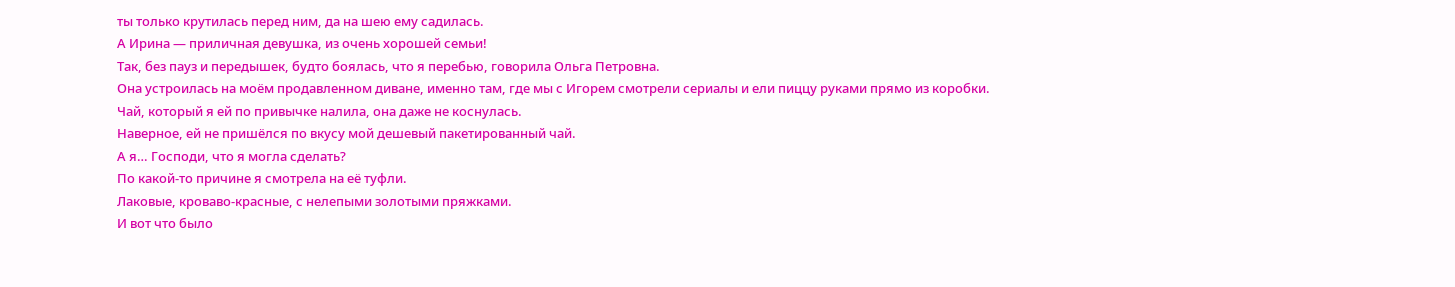ты только крутилась перед ним, да на шею ему садилась.
А Ирина — приличная девушка, из очень хорошей семьи!
Так, без пауз и передышек, будто боялась, что я перебью, говорила Ольга Петровна.
Она устроилась на моём продавленном диване, именно там, где мы с Игорем смотрели сериалы и ели пиццу руками прямо из коробки.
Чай, который я ей по привычке налила, она даже не коснулась.
Наверное, ей не пришёлся по вкусу мой дешевый пакетированный чай.
А я… Господи, что я могла сделать?
По какой-то причине я смотрела на её туфли.
Лаковые, кроваво-красные, с нелепыми золотыми пряжками.
И вот что было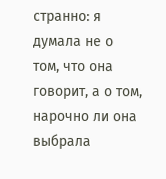странно: я думала не о том, что она говорит, а о том, нарочно ли она выбрала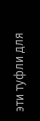эти туфли для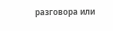разговора или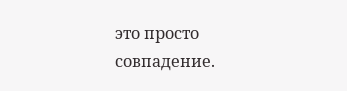это просто совпадение.